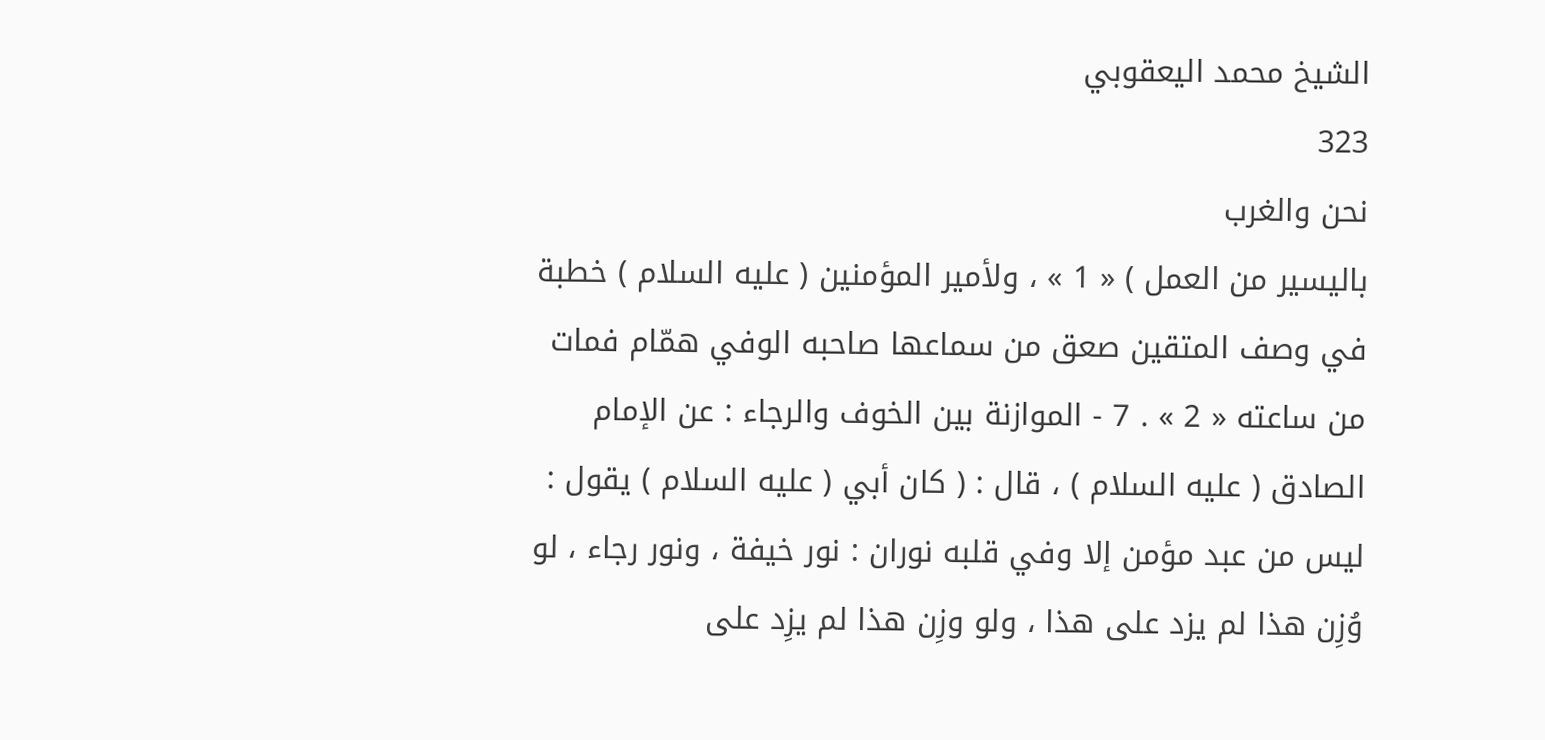الشيخ محمد اليعقوبي
323
نحن والغرب
باليسير من العمل ) « 1 » ، ولأمير المؤمنين ( عليه السلام ) خطبة في وصف المتقين صعق من سماعها صاحبه الوفي همّام فمات من ساعته « 2 » . 7 - الموازنة بين الخوف والرجاء : عن الإمام الصادق ( عليه السلام ) ، قال : ( كان أبي ( عليه السلام ) يقول : ليس من عبد مؤمن إلا وفي قلبه نوران : نور خيفة ، ونور رجاء ، لو وُزِن هذا لم يزد على هذا ، ولو وزِن هذا لم يزِد على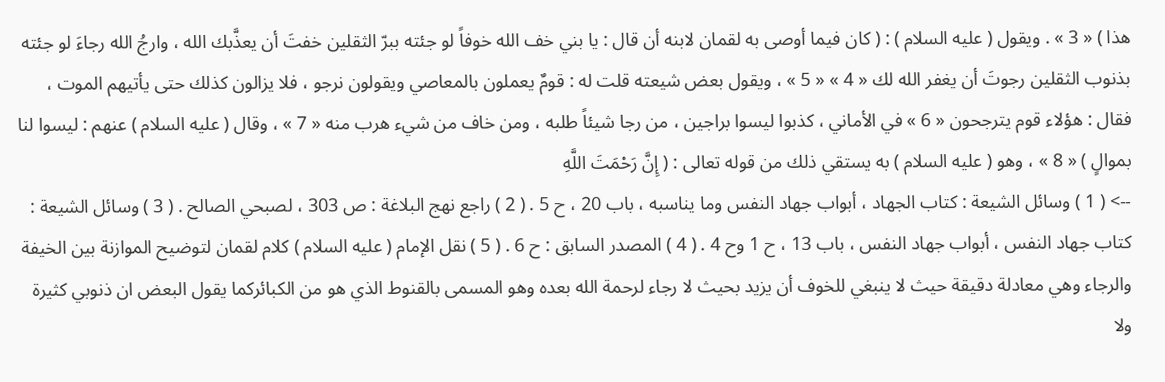هذا ) « 3 » . ويقول ( عليه السلام ) : ( كان فيما أوصى به لقمان لابنه أن قال : يا بني خف الله خوفاً لو جئته ببرّ الثقلين خفتَ أن يعذَّبك الله ، وارجُ الله رجاءَ لو جئته بذنوب الثقلين رجوتَ أن يغفر الله لك « 4 » « 5 » ، ويقول بعض شيعته قلت له : قومٌ يعملون بالمعاصي ويقولون نرجو ، فلا يزالون كذلك حتى يأتيهم الموت ، فقال : هؤلاء قوم يترجحون « 6 » في الأماني ، كذبوا ليسوا براجين ، من رجا شيئاً طلبه ، ومن خاف من شيء هرب منه « 7 » ، وقال ( عليه السلام ) عنهم : ليسوا لنا بموالٍ ) « 8 » ، وهو ( عليه السلام ) به يستقي ذلك من قوله تعالى : ( إِنَّ رَحْمَتَ اللَّهِ
--> ( 1 ) وسائل الشيعة : كتاب الجهاد ، أبواب جهاد النفس وما يناسبه ، باب 20 ، ح 5 . ( 2 ) راجع نهج البلاغة : ص 303 ، لصبحي الصالح . ( 3 ) وسائل الشيعة : كتاب جهاد النفس ، أبواب جهاد النفس ، باب 13 ، ح 1 وح 4 . ( 4 ) المصدر السابق : ح 6 . ( 5 ) نقل الإمام ( عليه السلام ) كلام لقمان لتوضيح الموازنة بين الخيفة والرجاء وهي معادلة دقيقة حيث لا ينبغي للخوف أن يزيد بحيث لا رجاء لرحمة الله بعده وهو المسمى بالقنوط الذي هو من الكبائركما يقول البعض ان ذنوبي كثيرة ولا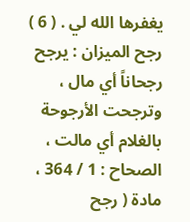يغفرها الله لي . ( 6 ) رجح الميزان : يرجح رجحاناً أي مال ، وترجحت الأرجوحة بالغلام أي مالت ، الصحاح : 1 / 364 ، مادة ( رجح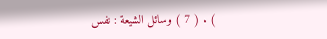) . ( 7 ) وسائل الشيعة : نفس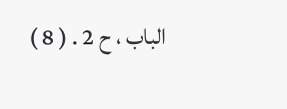الباب ، ح 2 . ( 8 )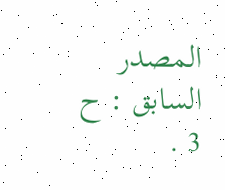المصدر السابق : ح 3 .